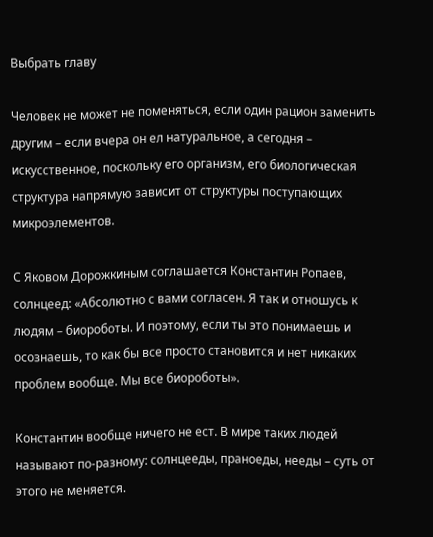Выбрать главу

Человек не может не поменяться, если один рацион заменить другим – если вчера он ел натуральное, а сегодня – искусственное, поскольку его организм, его биологическая структура напрямую зависит от структуры поступающих микроэлементов.

С Яковом Дорожкиным соглашается Константин Ропаев, солнцеед: «Абсолютно с вами согласен. Я так и отношусь к людям – биороботы. И поэтому, если ты это понимаешь и осознаешь, то как бы все просто становится и нет никаких проблем вообще. Мы все биороботы».

Константин вообще ничего не ест. В мире таких людей называют по-разному: солнцееды, праноеды, нееды – суть от этого не меняется.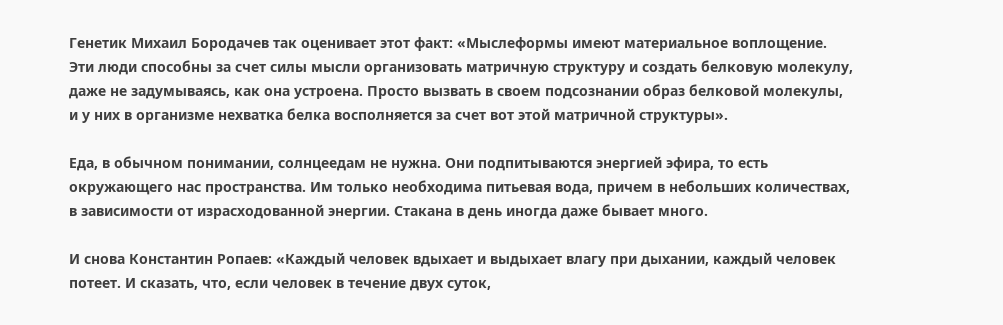Генетик Михаил Бородачев так оценивает этот факт: «Мыслеформы имеют материальное воплощение. Эти люди способны за счет силы мысли организовать матричную структуру и создать белковую молекулу, даже не задумываясь, как она устроена. Просто вызвать в своем подсознании образ белковой молекулы, и у них в организме нехватка белка восполняется за счет вот этой матричной структуры».

Еда, в обычном понимании, солнцеедам не нужна. Они подпитываются энергией эфира, то есть окружающего нас пространства. Им только необходима питьевая вода, причем в небольших количествах, в зависимости от израсходованной энергии. Стакана в день иногда даже бывает много.

И снова Константин Ропаев: «Каждый человек вдыхает и выдыхает влагу при дыхании, каждый человек потеет. И сказать, что, если человек в течение двух суток,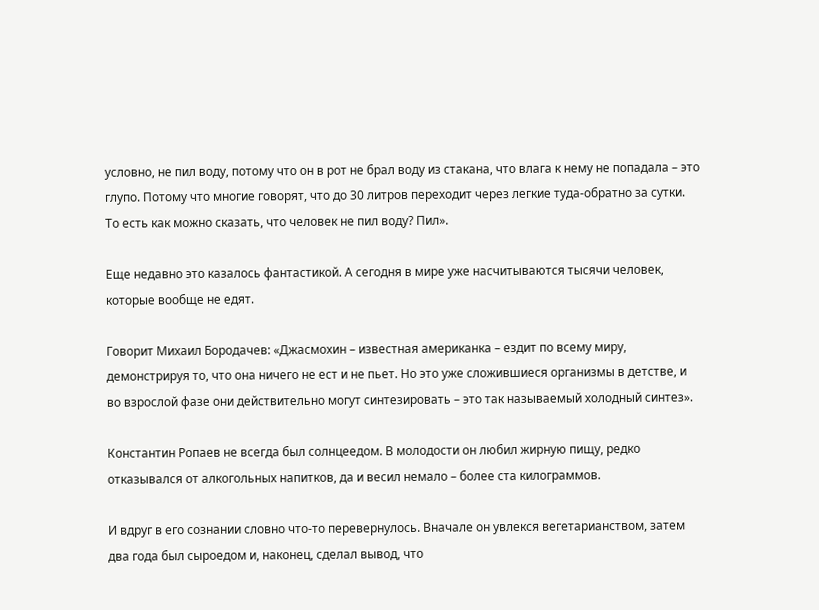условно, не пил воду, потому что он в рот не брал воду из стакана, что влага к нему не попадала – это глупо. Потому что многие говорят, что до 30 литров переходит через легкие туда-обратно за сутки. То есть как можно сказать, что человек не пил воду? Пил».

Еще недавно это казалось фантастикой. А сегодня в мире уже насчитываются тысячи человек, которые вообще не едят.

Говорит Михаил Бородачев: «Джасмохин – известная американка – ездит по всему миру, демонстрируя то, что она ничего не ест и не пьет. Но это уже сложившиеся организмы в детстве, и во взрослой фазе они действительно могут синтезировать – это так называемый холодный синтез».

Константин Ропаев не всегда был солнцеедом. В молодости он любил жирную пищу, редко отказывался от алкогольных напитков, да и весил немало – более ста килограммов.

И вдруг в его сознании словно что-то перевернулось. Вначале он увлекся вегетарианством, затем два года был сыроедом и, наконец, сделал вывод, что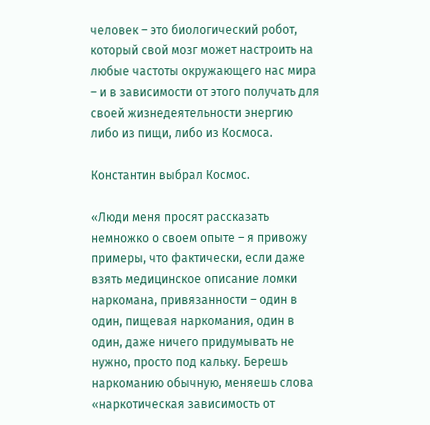человек – это биологический робот, который свой мозг может настроить на любые частоты окружающего нас мира – и в зависимости от этого получать для своей жизнедеятельности энергию либо из пищи, либо из Космоса.

Константин выбрал Космос.

«Люди меня просят рассказать немножко о своем опыте – я привожу примеры, что фактически, если даже взять медицинское описание ломки наркомана, привязанности – один в один, пищевая наркомания, один в один, даже ничего придумывать не нужно, просто под кальку. Берешь наркоманию обычную, меняешь слова «наркотическая зависимость от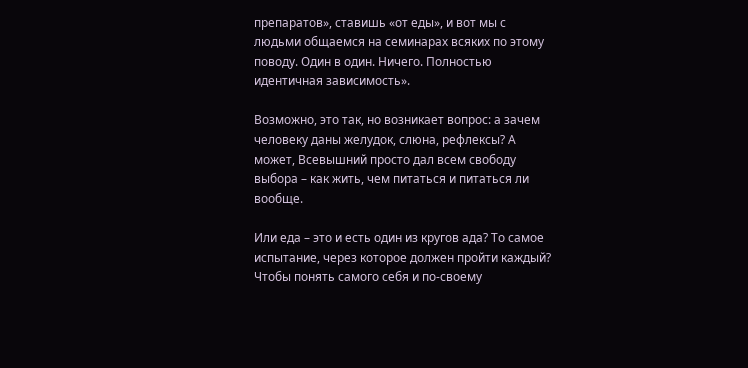препаратов», ставишь «от еды», и вот мы с людьми общаемся на семинарах всяких по этому поводу. Один в один. Ничего. Полностью идентичная зависимость».

Возможно, это так, но возникает вопрос: а зачем человеку даны желудок, слюна, рефлексы? А может, Всевышний просто дал всем свободу выбора – как жить, чем питаться и питаться ли вообще.

Или еда – это и есть один из кругов ада? То самое испытание, через которое должен пройти каждый? Чтобы понять самого себя и по-своему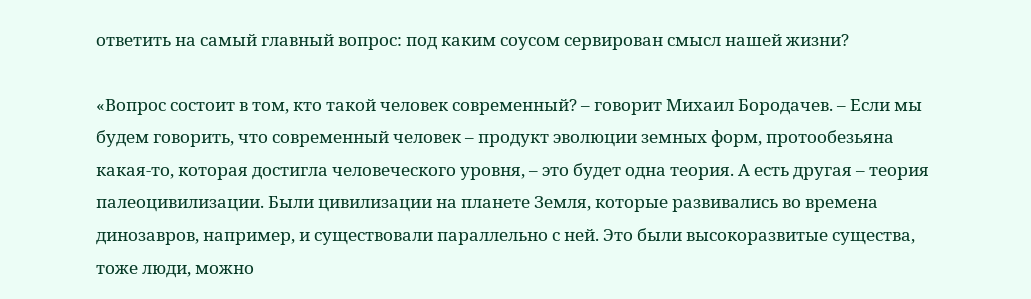ответить на самый главный вопрос: под каким соусом сервирован смысл нашей жизни?

«Вопрос состоит в том, кто такой человек современный? – говорит Михаил Бородачев. – Если мы будем говорить, что современный человек – продукт эволюции земных форм, протообезьяна какая-то, которая достигла человеческого уровня, – это будет одна теория. А есть другая – теория палеоцивилизации. Были цивилизации на планете Земля, которые развивались во времена динозавров, например, и существовали параллельно с ней. Это были высокоразвитые существа, тоже люди, можно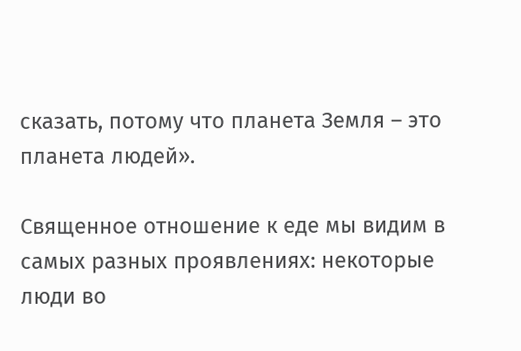сказать, потому что планета Земля – это планета людей».

Священное отношение к еде мы видим в самых разных проявлениях: некоторые люди во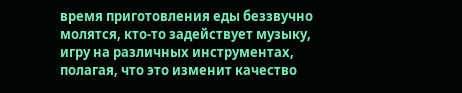время приготовления еды беззвучно молятся, кто-то задействует музыку, игру на различных инструментах, полагая, что это изменит качество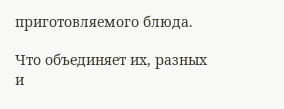приготовляемого блюда.

Что объединяет их, разных и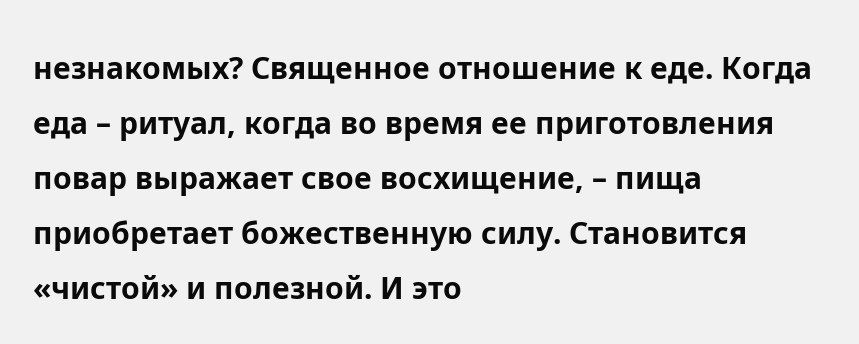незнакомых? Священное отношение к еде. Когда еда – ритуал, когда во время ее приготовления повар выражает свое восхищение, – пища приобретает божественную силу. Становится «чистой» и полезной. И это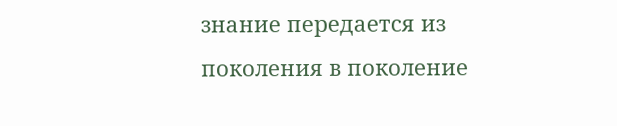знание передается из поколения в поколение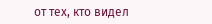от тех, кто видел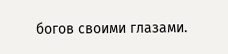богов своими глазами.